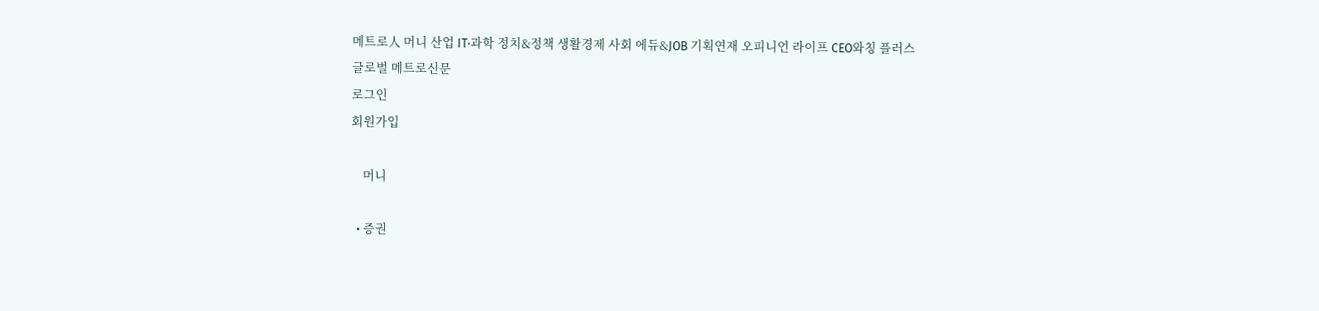메트로人 머니 산업 IT·과학 정치&정책 생활경제 사회 에듀&JOB 기획연재 오피니언 라이프 CEO와칭 플러스
글로벌 메트로신문
로그인
회원가입

    머니

  • 증권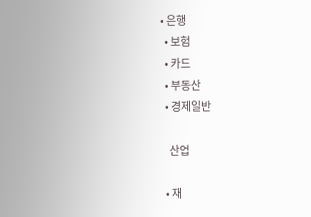• 은행
  • 보험
  • 카드
  • 부동산
  • 경제일반

    산업

  • 재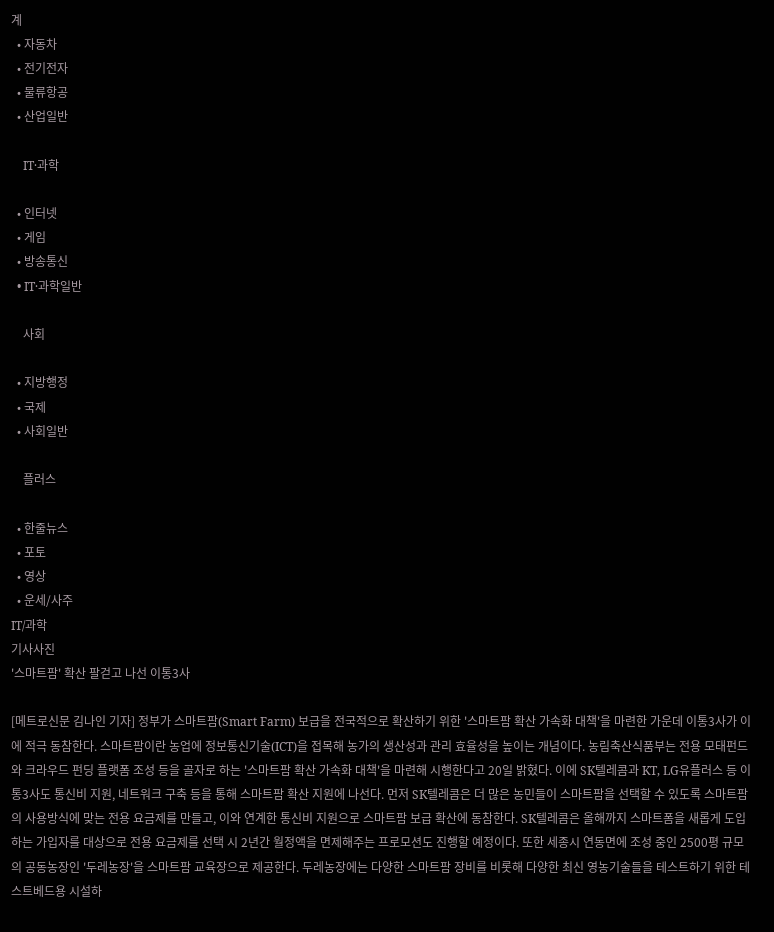계
  • 자동차
  • 전기전자
  • 물류항공
  • 산업일반

    IT·과학

  • 인터넷
  • 게임
  • 방송통신
  • IT·과학일반

    사회

  • 지방행정
  • 국제
  • 사회일반

    플러스

  • 한줄뉴스
  • 포토
  • 영상
  • 운세/사주
IT/과학
기사사진
'스마트팜' 확산 팔걷고 나선 이통3사

[메트로신문 김나인 기자] 정부가 스마트팜(Smart Farm) 보급을 전국적으로 확산하기 위한 '스마트팜 확산 가속화 대책'을 마련한 가운데 이통3사가 이에 적극 동참한다. 스마트팜이란 농업에 정보통신기술(ICT)을 접목해 농가의 생산성과 관리 효율성을 높이는 개념이다. 농림축산식품부는 전용 모태펀드와 크라우드 펀딩 플랫폼 조성 등을 골자로 하는 '스마트팜 확산 가속화 대책'을 마련해 시행한다고 20일 밝혔다. 이에 SK텔레콤과 KT, LG유플러스 등 이통3사도 통신비 지원, 네트워크 구축 등을 통해 스마트팜 확산 지원에 나선다. 먼저 SK텔레콤은 더 많은 농민들이 스마트팜을 선택할 수 있도록 스마트팜의 사용방식에 맞는 전용 요금제를 만들고, 이와 연계한 통신비 지원으로 스마트팜 보급 확산에 동참한다. SK텔레콤은 올해까지 스마트폼을 새롭게 도입하는 가입자를 대상으로 전용 요금제를 선택 시 2년간 월정액을 면제해주는 프로모션도 진행할 예정이다. 또한 세종시 연동면에 조성 중인 2500평 규모의 공동농장인 '두레농장'을 스마트팜 교육장으로 제공한다. 두레농장에는 다양한 스마트팜 장비를 비롯해 다양한 최신 영농기술들을 테스트하기 위한 테스트베드용 시설하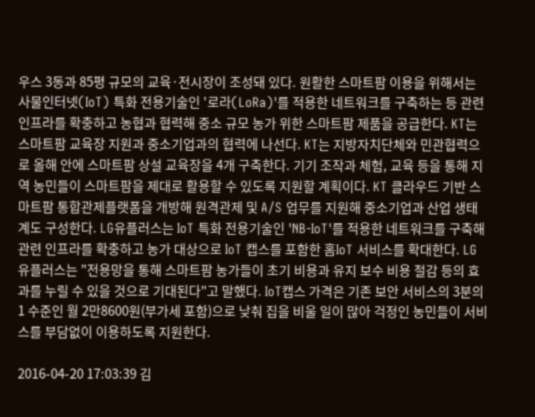우스 3동과 85평 규모의 교육·전시장이 조성돼 있다. 원활한 스마트팜 이용을 위해서는 사물인터넷(IoT) 특화 전용기술인 '로라(LoRa)'를 적용한 네트워크를 구축하는 등 관련 인프라를 확충하고 농협과 협력해 중소 규모 농가 위한 스마트팜 제품을 공급한다. KT는 스마트팜 교육장 지원과 중소기업과의 협력에 나선다. KT는 지방자치단체와 민관협력으로 올해 안에 스마트팜 상설 교육장을 4개 구축한다. 기기 조작과 체험, 교육 등을 통해 지역 농민들이 스마트팜을 제대로 활용할 수 있도록 지원할 계획이다. KT 클라우드 기반 스마트팜 통합관제플랫폼을 개방해 원격관제 및 A/S 업무를 지원해 중소기업과 산업 생태계도 구성한다. LG유플러스는 IoT 특화 전용기술인 'NB-IoT'를 적용한 네트워크를 구축해 관련 인프라를 확충하고 농가 대상으로 IoT 캡스를 포함한 홈IoT 서비스를 확대한다. LG유플러스는 "전용망을 통해 스마트팜 농가들이 초기 비용과 유지 보수 비용 절감 등의 효과를 누릴 수 있을 것으로 기대된다"고 말했다. IoT캡스 가격은 기존 보안 서비스의 3분의1 수준인 월 2만8600원(부가세 포함)으로 낮춰 집을 비울 일이 많아 걱정인 농민들이 서비스를 부담없이 이용하도록 지원한다.

2016-04-20 17:03:39 김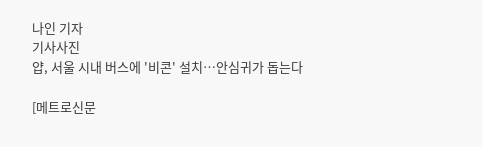나인 기자
기사사진
얍, 서울 시내 버스에 '비콘' 설치…안심귀가 돕는다

[메트로신문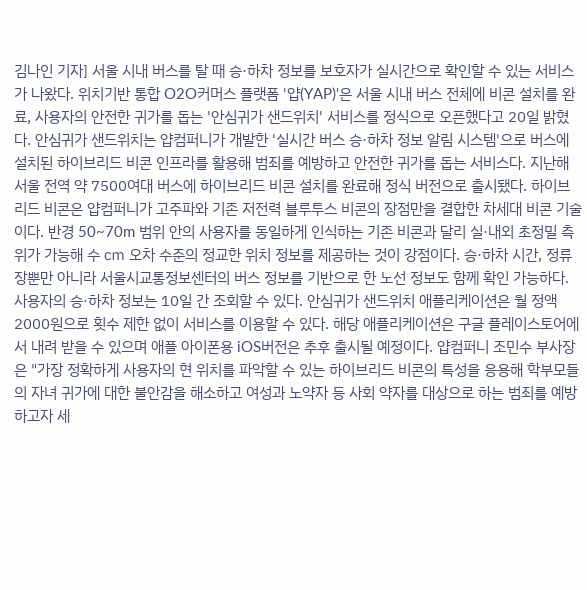김나인 기자] 서울 시내 버스를 탈 때 승·하차 정보를 보호자가 실시간으로 확인할 수 있는 서비스가 나왔다. 위치기반 통합 O2O커머스 플랫폼 '얍(YAP)'은 서울 시내 버스 전체에 비콘 설치를 완료, 사용자의 안전한 귀가를 돕는 '안심귀가 샌드위치' 서비스를 정식으로 오픈했다고 20일 밝혔다. 안심귀가 샌드위치는 얍컴퍼니가 개발한 '실시간 버스 승·하차 정보 알림 시스템'으로 버스에 설치된 하이브리드 비콘 인프라를 활용해 범죄를 예방하고 안전한 귀가를 돕는 서비스다. 지난해 서울 전역 약 7500여대 버스에 하이브리드 비콘 설치를 완료해 정식 버전으로 출시됐다. 하이브리드 비콘은 얍컴퍼니가 고주파와 기존 저전력 블루투스 비콘의 장점만을 결합한 차세대 비콘 기술이다. 반경 50~70m 범위 안의 사용자를 동일하게 인식하는 기존 비콘과 달리 실·내외 초정밀 측위가 가능해 수 ㎝ 오차 수준의 정교한 위치 정보를 제공하는 것이 강점이다. 승·하차 시간, 정류장뿐만 아니라 서울시교통정보센터의 버스 정보를 기반으로 한 노선 정보도 함께 확인 가능하다. 사용자의 승·하차 정보는 10일 간 조회할 수 있다. 안심귀가 샌드위치 애플리케이션은 월 정액 2000원으로 횟수 제한 없이 서비스를 이용할 수 있다. 해당 애플리케이션은 구글 플레이스토어에서 내려 받을 수 있으며 애플 아이폰용 iOS버전은 추후 출시될 예정이다. 얍컴퍼니 조민수 부사장은 "가장 정확하게 사용자의 현 위치를 파악할 수 있는 하이브리드 비콘의 특성을 응용해 학부모들의 자녀 귀가에 대한 불안감을 해소하고 여성과 노약자 등 사회 약자를 대상으로 하는 범죄를 예방하고자 세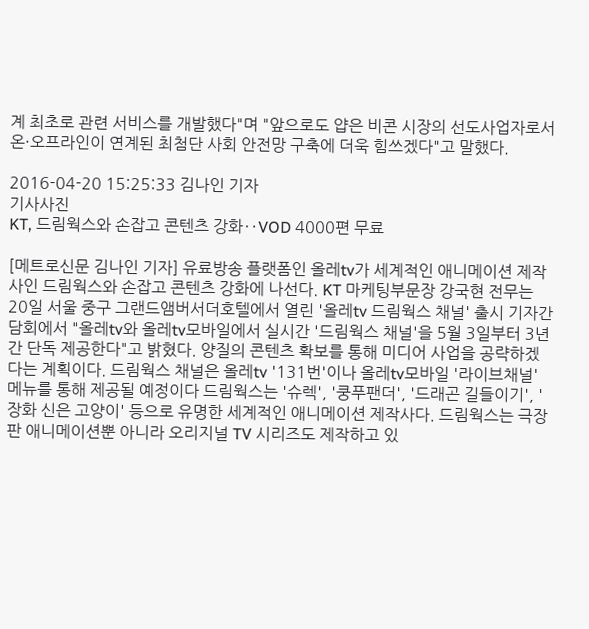계 최초로 관련 서비스를 개발했다"며 "앞으로도 얍은 비콘 시장의 선도사업자로서 온·오프라인이 연계된 최첨단 사회 안전망 구축에 더욱 힘쓰겠다"고 말했다.

2016-04-20 15:25:33 김나인 기자
기사사진
KT, 드림웍스와 손잡고 콘텐츠 강화‥VOD 4000편 무료

[메트로신문 김나인 기자] 유료방송 플랫폼인 올레tv가 세계적인 애니메이션 제작사인 드림웍스와 손잡고 콘텐츠 강화에 나선다. KT 마케팅부문장 강국현 전무는 20일 서울 중구 그랜드앰버서더호텔에서 열린 '올레tv 드림웍스 채널' 출시 기자간담회에서 "올레tv와 올레tv모바일에서 실시간 '드림웍스 채널'을 5월 3일부터 3년 간 단독 제공한다"고 밝혔다. 양질의 콘텐츠 확보를 통해 미디어 사업을 공략하겠다는 계획이다. 드림웍스 채널은 올레tv '131번'이나 올레tv모바일 '라이브채널' 메뉴를 통해 제공될 예정이다 드림웍스는 '슈렉', '쿵푸팬더', '드래곤 길들이기', '장화 신은 고양이' 등으로 유명한 세계적인 애니메이션 제작사다. 드림웍스는 극장판 애니메이션뿐 아니라 오리지널 TV 시리즈도 제작하고 있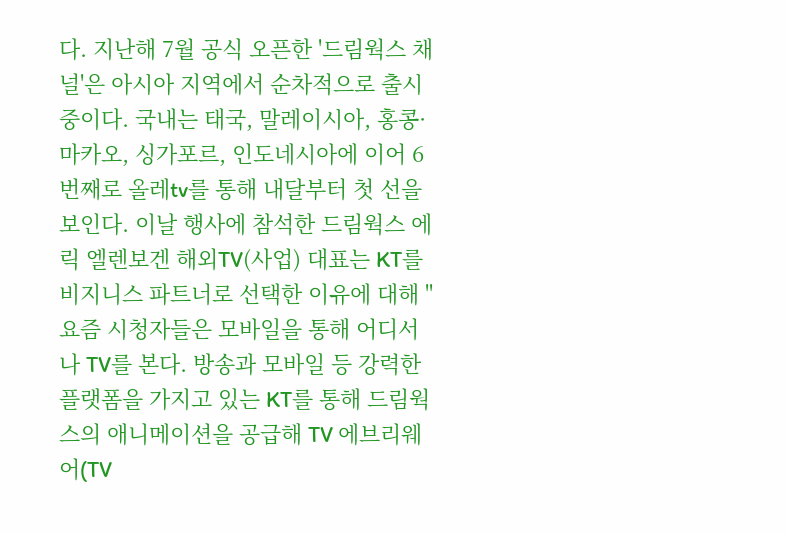다. 지난해 7월 공식 오픈한 '드림웍스 채널'은 아시아 지역에서 순차적으로 출시 중이다. 국내는 태국, 말레이시아, 홍콩·마카오, 싱가포르, 인도네시아에 이어 6번째로 올레tv를 통해 내달부터 첫 선을 보인다. 이날 행사에 참석한 드림웍스 에릭 엘렌보겐 해외TV(사업) 대표는 KT를 비지니스 파트너로 선택한 이유에 대해 "요즘 시청자들은 모바일을 통해 어디서나 TV를 본다. 방송과 모바일 등 강력한 플랫폼을 가지고 있는 KT를 통해 드림웍스의 애니메이션을 공급해 TV 에브리웨어(TV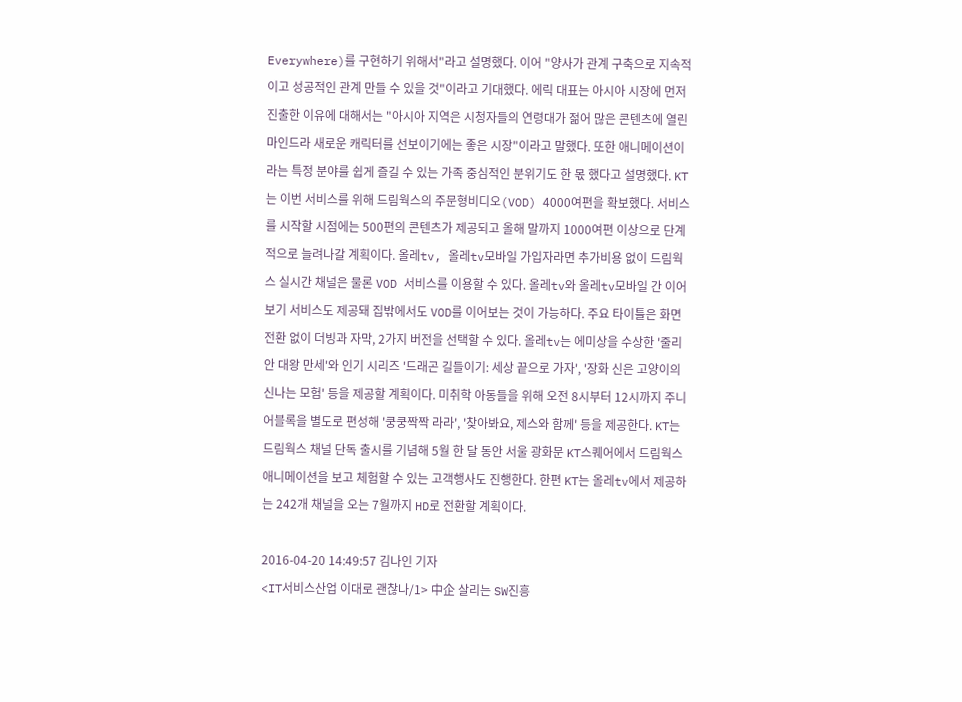Everywhere)를 구현하기 위해서"라고 설명했다. 이어 "양사가 관계 구축으로 지속적이고 성공적인 관계 만들 수 있을 것"이라고 기대했다. 에릭 대표는 아시아 시장에 먼저 진출한 이유에 대해서는 "아시아 지역은 시청자들의 연령대가 젊어 많은 콘텐츠에 열린 마인드라 새로운 캐릭터를 선보이기에는 좋은 시장"이라고 말했다. 또한 애니메이션이라는 특정 분야를 쉽게 즐길 수 있는 가족 중심적인 분위기도 한 몫 했다고 설명했다. KT는 이번 서비스를 위해 드림웍스의 주문형비디오(VOD) 4000여편을 확보했다. 서비스를 시작할 시점에는 500편의 콘텐츠가 제공되고 올해 말까지 1000여편 이상으로 단계적으로 늘려나갈 계획이다. 올레tv, 올레tv모바일 가입자라면 추가비용 없이 드림웍스 실시간 채널은 물론 VOD 서비스를 이용할 수 있다. 올레tv와 올레tv모바일 간 이어보기 서비스도 제공돼 집밖에서도 VOD를 이어보는 것이 가능하다. 주요 타이틀은 화면 전환 없이 더빙과 자막, 2가지 버전을 선택할 수 있다. 올레tv는 에미상을 수상한 '줄리안 대왕 만세'와 인기 시리즈 '드래곤 길들이기: 세상 끝으로 가자', '장화 신은 고양이의 신나는 모험' 등을 제공할 계획이다. 미취학 아동들을 위해 오전 8시부터 12시까지 주니어블록을 별도로 편성해 '쿵쿵짝짝 라라', '찾아봐요, 제스와 함께' 등을 제공한다. KT는 드림웍스 채널 단독 출시를 기념해 5월 한 달 동안 서울 광화문 KT스퀘어에서 드림웍스 애니메이션을 보고 체험할 수 있는 고객행사도 진행한다. 한편 KT는 올레tv에서 제공하는 242개 채널을 오는 7월까지 HD로 전환할 계획이다.

2016-04-20 14:49:57 김나인 기자
<IT서비스산업 이대로 괜찮나/1> 中企 살리는 SW진흥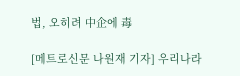법, 오히려 中企에 毒

[메트로신문 나원재 기자] 우리나라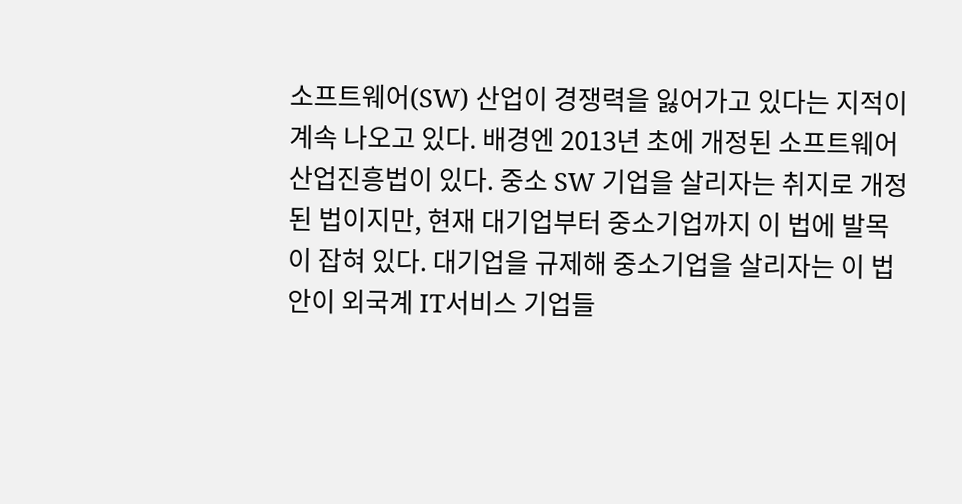소프트웨어(SW) 산업이 경쟁력을 잃어가고 있다는 지적이 계속 나오고 있다. 배경엔 2013년 초에 개정된 소프트웨어산업진흥법이 있다. 중소 SW 기업을 살리자는 취지로 개정된 법이지만, 현재 대기업부터 중소기업까지 이 법에 발목이 잡혀 있다. 대기업을 규제해 중소기업을 살리자는 이 법안이 외국계 IT서비스 기업들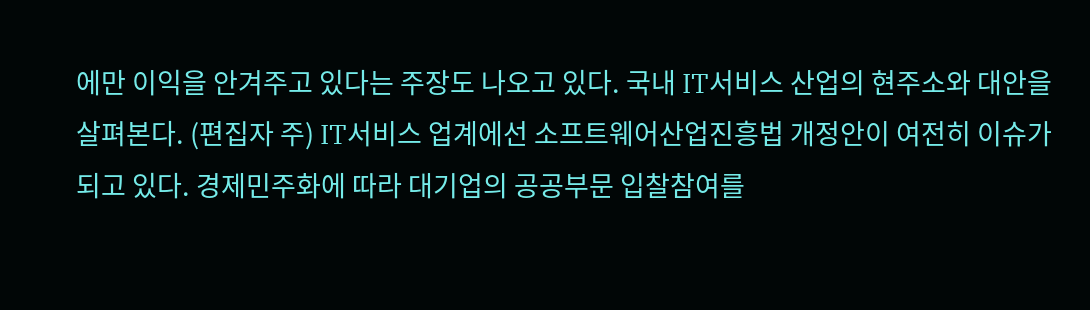에만 이익을 안겨주고 있다는 주장도 나오고 있다. 국내 IT서비스 산업의 현주소와 대안을 살펴본다. (편집자 주) IT서비스 업계에선 소프트웨어산업진흥법 개정안이 여전히 이슈가 되고 있다. 경제민주화에 따라 대기업의 공공부문 입찰참여를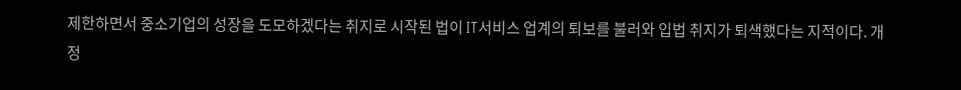제한하면서 중소기업의 성장을 도모하겠다는 취지로 시작된 법이 IT서비스 업계의 퇴보를 불러와 입법 취지가 퇴색했다는 지적이다. 개정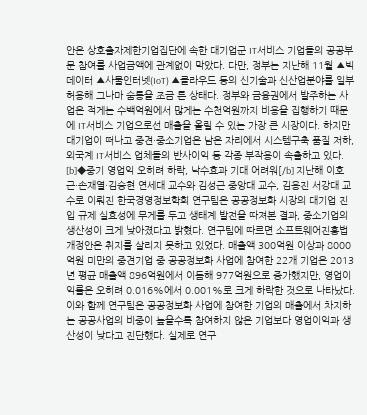안은 상호출자제한기업집단에 속한 대기업군 IT서비스 기업들의 공공부문 참여를 사업금액에 관계없이 막았다. 다만, 정부는 지난해 11월 ▲빅데이터 ▲사물인터넷(IoT) ▲클라우드 등의 신기술과 신산업분야를 일부 허용해 그나마 숨통을 조금 튼 상태다. 정부와 금융권에서 발주하는 사업은 적게는 수백억원에서 많게는 수천억원까지 비용을 집행하기 때문에 IT서비스 기업으로선 매출을 올릴 수 있는 가장 큰 시장이다. 하지만 대기업이 떠나고 중견·중소기업은 남은 자리에서 시스템구축 품질 저하, 외국계 IT서비스 업체들의 반사이익 등 각종 부작용이 속출하고 있다. [b]◆중기 영업익 오히려 하락, 낙수효과 기대 어려워[/b] 지난해 이호근·손재열·김승현 연세대 교수와 김성근 중앙대 교수, 김용진 서강대 교수로 이뤄진 한국경영정보학회 연구팀은 공공정보화 시장의 대기업 진입 규제 실효성에 무게를 두고 생태계 발전을 따져본 결과, 중소기업의 생산성이 크게 낮아졌다고 밝혔다. 연구팀에 따르면 소프트웨어진흥법 개정안은 취지를 살리지 못하고 있었다. 매출액 300억원 이상과 8000억원 미만의 중견기업 중 공공정보화 사업에 참여한 22개 기업은 2013년 평균 매출액 896억원에서 이듬해 977억원으로 증가했지만, 영업이익률은 오히려 0.016%에서 0.001%로 크게 하락한 것으로 나타났다. 이와 함께 연구팀은 공공정보화 사업에 참여한 기업의 매출에서 차지하는 공공사업의 비중이 높을수록 참여하지 않은 기업보다 영업이익과 생산성이 낮다고 진단했다. 실제로 연구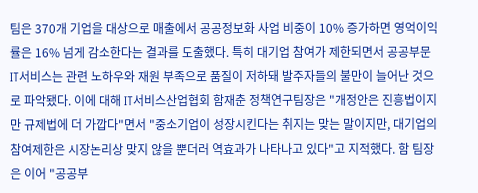팀은 370개 기업을 대상으로 매출에서 공공정보화 사업 비중이 10% 증가하면 영억이익률은 16% 넘게 감소한다는 결과를 도출했다. 특히 대기업 참여가 제한되면서 공공부문 IT서비스는 관련 노하우와 재원 부족으로 품질이 저하돼 발주자들의 불만이 늘어난 것으로 파악됐다. 이에 대해 IT서비스산업협회 함재춘 정책연구팀장은 "개정안은 진흥법이지만 규제법에 더 가깝다"면서 "중소기업이 성장시킨다는 취지는 맞는 말이지만, 대기업의 참여제한은 시장논리상 맞지 않을 뿐더러 역효과가 나타나고 있다"고 지적했다. 함 팀장은 이어 "공공부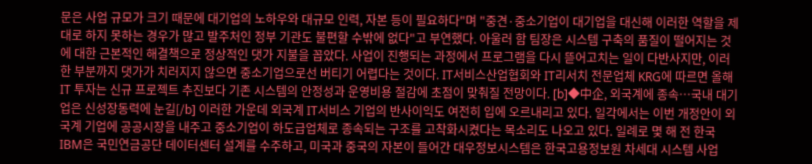문은 사업 규모가 크기 때문에 대기업의 노하우와 대규모 인력, 자본 등이 필요하다"며 "중견·중소기업이 대기업을 대신해 이러한 역할을 제대로 하지 못하는 경우가 많고 발주처인 정부 기관도 불편할 수밖에 없다"고 부연했다. 아울러 함 팀장은 시스템 구축의 품질이 떨어지는 것에 대한 근본적인 해결책으로 정상적인 댓가 지불을 꼽았다. 사업이 진행되는 과정에서 프로그램을 다시 뜯어고치는 일이 다반사지만, 이러한 부분까지 댓가가 치러지지 않으면 중소기업으로선 버티기 어렵다는 것이다. IT서비스산업협회와 IT리서치 전문업체 KRG에 따르면 올해 IT 투자는 신규 프로젝트 추진보다 기존 시스템의 안정성과 운영비용 절감에 초점이 맞춰질 전망이다. [b]◆中企, 외국계에 종속…국내 대기업은 신성장동력에 눈길[/b] 이러한 가운데 외국계 IT서비스 기업의 반사이익도 여전히 입에 오르내리고 있다. 일각에서는 이번 개정안이 외국계 기업에 공공시장을 내주고 중소기업이 하도급업체로 종속되는 구조를 고착화시켰다는 목소리도 나오고 있다. 일례로 몇 해 전 한국 IBM은 국민연금공단 데이터센터 설계를 수주하고, 미국과 중국의 자본이 들어간 대우정보시스템은 한국고용정보원 차세대 시스템 사업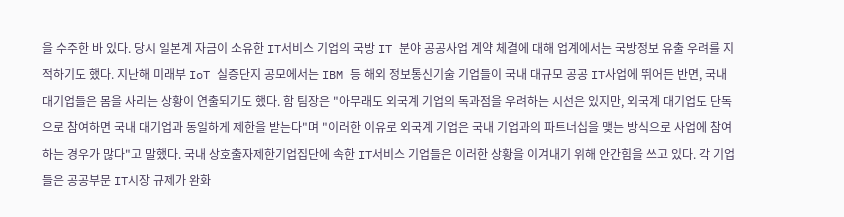을 수주한 바 있다. 당시 일본계 자금이 소유한 IT서비스 기업의 국방 IT 분야 공공사업 계약 체결에 대해 업계에서는 국방정보 유출 우려를 지적하기도 했다. 지난해 미래부 IoT 실증단지 공모에서는 IBM 등 해외 정보통신기술 기업들이 국내 대규모 공공 IT사업에 뛰어든 반면, 국내 대기업들은 몸을 사리는 상황이 연출되기도 했다. 함 팀장은 "아무래도 외국계 기업의 독과점을 우려하는 시선은 있지만, 외국계 대기업도 단독으로 참여하면 국내 대기업과 동일하게 제한을 받는다"며 "이러한 이유로 외국계 기업은 국내 기업과의 파트너십을 맺는 방식으로 사업에 참여하는 경우가 많다"고 말했다. 국내 상호출자제한기업집단에 속한 IT서비스 기업들은 이러한 상황을 이겨내기 위해 안간힘을 쓰고 있다. 각 기업들은 공공부문 IT시장 규제가 완화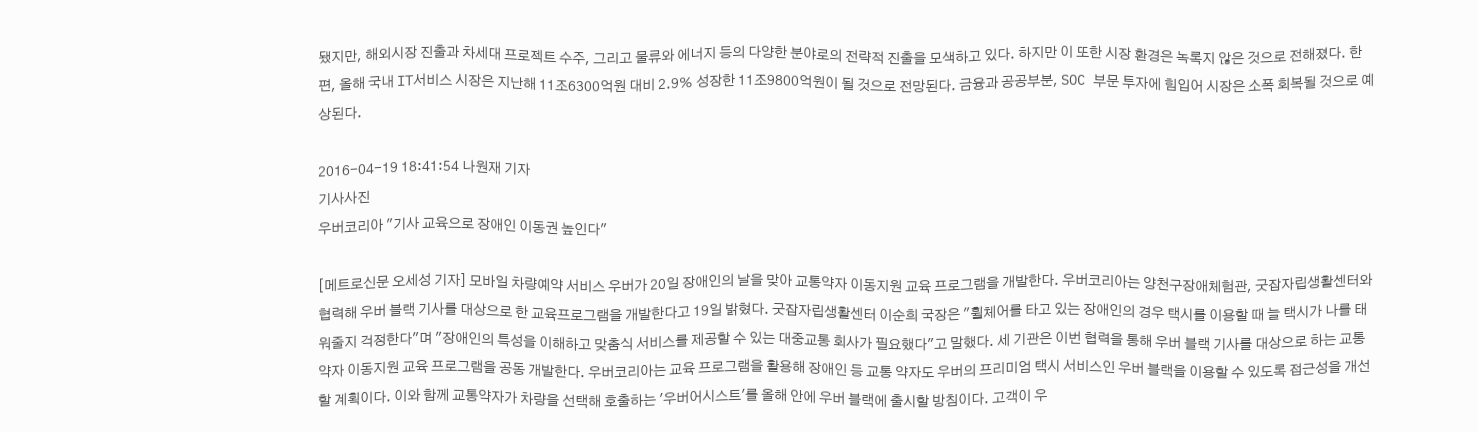됐지만, 해외시장 진출과 차세대 프로젝트 수주, 그리고 물류와 에너지 등의 다양한 분야로의 전략적 진출을 모색하고 있다. 하지만 이 또한 시장 환경은 녹록지 않은 것으로 전해졌다. 한편, 올해 국내 IT서비스 시장은 지난해 11조6300억원 대비 2.9% 성장한 11조9800억원이 될 것으로 전망된다. 금융과 공공부분, SOC 부문 투자에 힘입어 시장은 소폭 회복될 것으로 예상된다.

2016-04-19 18:41:54 나원재 기자
기사사진
우버코리아 "기사 교육으로 장애인 이동권 높인다"

[메트로신문 오세성 기자] 모바일 차량예약 서비스 우버가 20일 장애인의 날을 맞아 교통약자 이동지원 교육 프로그램을 개발한다. 우버코리아는 양천구장애체험관, 굿잡자립생활센터와 협력해 우버 블랙 기사를 대상으로 한 교육프로그램을 개발한다고 19일 밝혔다. 굿잡자립생활센터 이순희 국장은 "휠체어를 타고 있는 장애인의 경우 택시를 이용할 때 늘 택시가 나를 태워줄지 걱정한다"며 "장애인의 특성을 이해하고 맞춤식 서비스를 제공할 수 있는 대중교통 회사가 필요했다"고 말했다. 세 기관은 이번 협력을 통해 우버 블랙 기사를 대상으로 하는 교통약자 이동지원 교육 프로그램을 공동 개발한다. 우버코리아는 교육 프로그램을 활용해 장애인 등 교통 약자도 우버의 프리미엄 택시 서비스인 우버 블랙을 이용할 수 있도록 접근성을 개선할 계획이다. 이와 함께 교통약자가 차량을 선택해 호출하는 '우버어시스트'를 올해 안에 우버 블랙에 출시할 방침이다. 고객이 우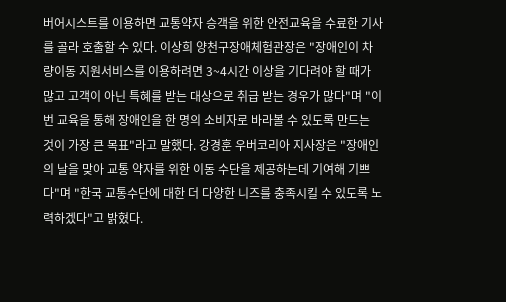버어시스트를 이용하면 교통약자 승객을 위한 안전교육을 수료한 기사를 골라 호출할 수 있다. 이상희 양천구장애체험관장은 "장애인이 차량이동 지원서비스를 이용하려면 3~4시간 이상을 기다려야 할 때가 많고 고객이 아닌 특혜를 받는 대상으로 취급 받는 경우가 많다"며 "이번 교육을 통해 장애인을 한 명의 소비자로 바라볼 수 있도록 만드는 것이 가장 큰 목표"라고 말했다. 강경훈 우버코리아 지사장은 "장애인의 날을 맞아 교통 약자를 위한 이동 수단을 제공하는데 기여해 기쁘다"며 "한국 교통수단에 대한 더 다양한 니즈를 충족시킬 수 있도록 노력하겠다"고 밝혔다.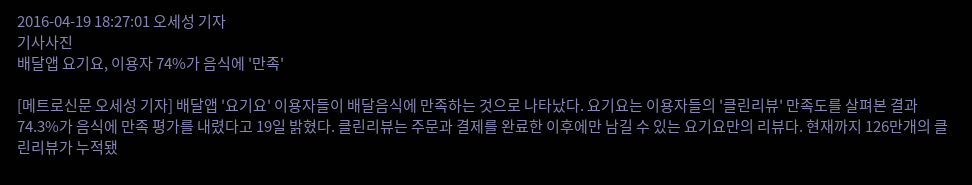2016-04-19 18:27:01 오세성 기자
기사사진
배달앱 요기요, 이용자 74%가 음식에 '만족'

[메트로신문 오세성 기자] 배달앱 '요기요' 이용자들이 배달음식에 만족하는 것으로 나타났다. 요기요는 이용자들의 '클린리뷰' 만족도를 살펴본 결과 74.3%가 음식에 만족 평가를 내렸다고 19일 밝혔다. 클린리뷰는 주문과 결제를 완료한 이후에만 남길 수 있는 요기요만의 리뷰다. 현재까지 126만개의 클린리뷰가 누적됐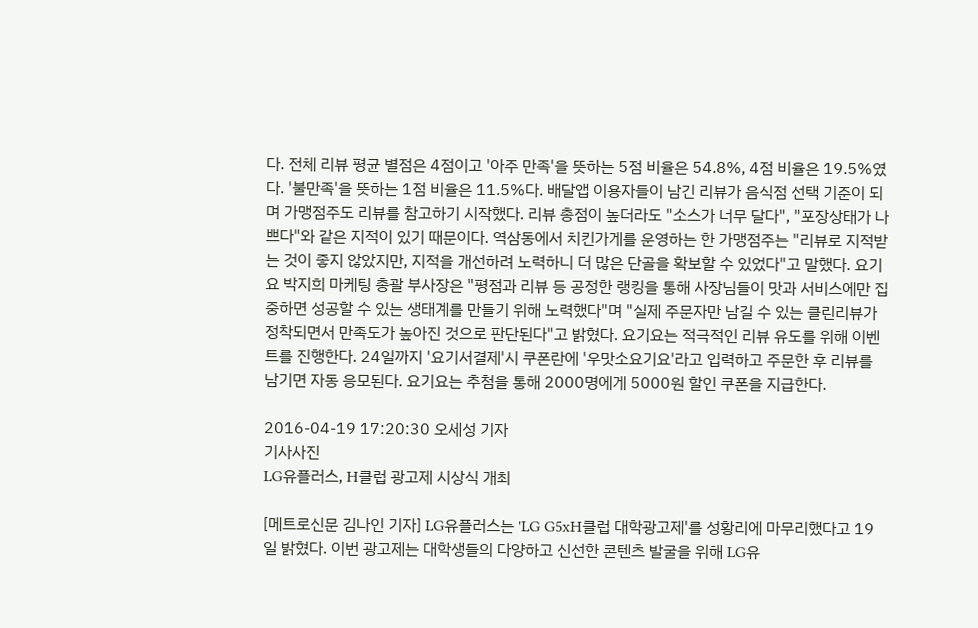다. 전체 리뷰 평균 별점은 4점이고 '아주 만족'을 뜻하는 5점 비율은 54.8%, 4점 비율은 19.5%였다. '불만족'을 뜻하는 1점 비율은 11.5%다. 배달앱 이용자들이 남긴 리뷰가 음식점 선택 기준이 되며 가맹점주도 리뷰를 참고하기 시작했다. 리뷰 총점이 높더라도 "소스가 너무 달다", "포장상태가 나쁘다"와 같은 지적이 있기 때문이다. 역삼동에서 치킨가게를 운영하는 한 가맹점주는 "리뷰로 지적받는 것이 좋지 않았지만, 지적을 개선하려 노력하니 더 많은 단골을 확보할 수 있었다"고 말했다. 요기요 박지희 마케팅 총괄 부사장은 "평점과 리뷰 등 공정한 랭킹을 통해 사장님들이 맛과 서비스에만 집중하면 성공할 수 있는 생태계를 만들기 위해 노력했다"며 "실제 주문자만 남길 수 있는 클린리뷰가 정착되면서 만족도가 높아진 것으로 판단된다"고 밝혔다. 요기요는 적극적인 리뷰 유도를 위해 이벤트를 진행한다. 24일까지 '요기서결제'시 쿠폰란에 '우맛소요기요'라고 입력하고 주문한 후 리뷰를 남기면 자동 응모된다. 요기요는 추첨을 통해 2000명에게 5000원 할인 쿠폰을 지급한다.

2016-04-19 17:20:30 오세성 기자
기사사진
LG유플러스, H클럽 광고제 시상식 개최

[메트로신문 김나인 기자] LG유플러스는 'LG G5xH클럽 대학광고제'를 성황리에 마무리했다고 19일 밝혔다. 이번 광고제는 대학생들의 다양하고 신선한 콘텐츠 발굴을 위해 LG유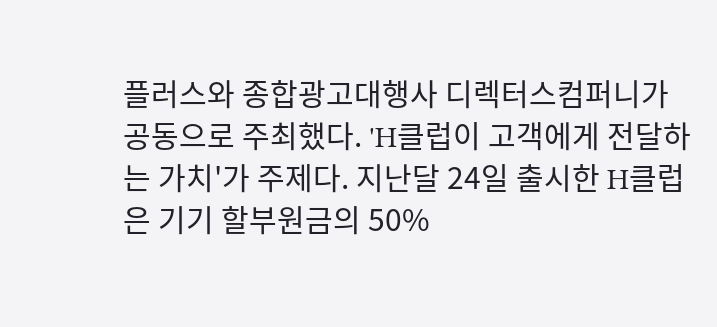플러스와 종합광고대행사 디렉터스컴퍼니가 공동으로 주최했다. 'H클럽이 고객에게 전달하는 가치'가 주제다. 지난달 24일 출시한 H클럽은 기기 할부원금의 50%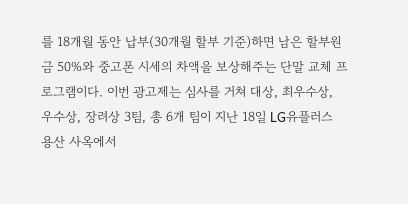를 18개월 동안 납부(30개월 할부 기준)하면 남은 할부원금 50%와 중고폰 시세의 차액을 보상해주는 단말 교체 프로그램이다. 이번 광고제는 심사를 거쳐 대상, 최우수상, 우수상, 장려상 3팀, 총 6개 팀이 지난 18일 LG유플러스 용산 사옥에서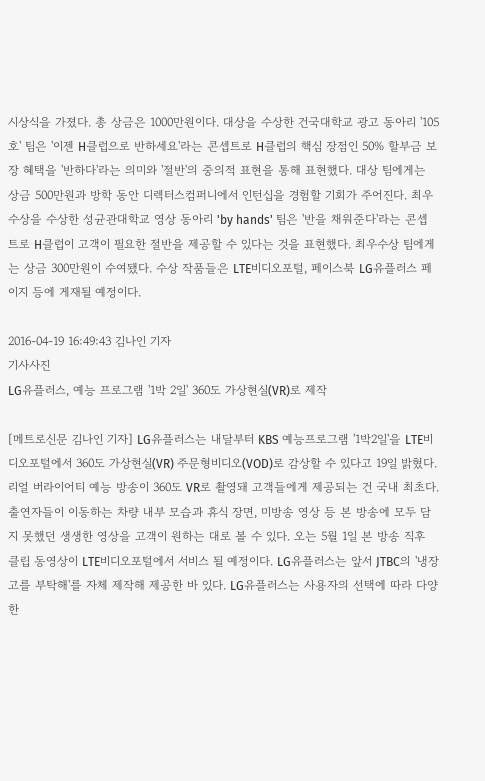시상식을 가졌다. 총 상금은 1000만원이다. 대상을 수상한 건국대학교 광고 동아리 '105호' 팀은 '이젠 H클럽으로 반하세요'라는 콘셉트로 H클럽의 핵심 장점인 50% 할부금 보장 혜택을 '반하다'라는 의미와 '절반'의 중의적 표현을 통해 표현했다. 대상 팀에게는 상금 500만원과 방학 동안 디렉터스컴퍼니에서 인턴십을 경험할 기회가 주어진다. 최우수상을 수상한 성균관대학교 영상 동아리 'by hands' 팀은 '반을 채워준다'라는 콘셉트로 H클럽이 고객이 필요한 절반을 제공할 수 있다는 것을 표현했다. 최우수상 팀에게는 상금 300만원이 수여됐다. 수상 작품들은 LTE비디오포털, 페이스북 LG유플러스 페이지 등에 게재될 예정이다.

2016-04-19 16:49:43 김나인 기자
기사사진
LG유플러스, 예능 프로그램 '1박 2일' 360도 가상현실(VR)로 제작

[메트로신문 김나인 기자] LG유플러스는 내달부터 KBS 예능프로그램 '1박2일'을 LTE비디오포털에서 360도 가상현실(VR) 주문형비디오(VOD)로 감상할 수 있다고 19일 밝혔다. 리얼 버라이어티 예능 방송이 360도 VR로 촬영돼 고객들에게 제공되는 건 국내 최초다. 출연자들이 이동하는 차량 내부 모습과 휴식 장면, 미방송 영상 등 본 방송에 모두 담지 못했던 생생한 영상을 고객이 원하는 대로 볼 수 있다. 오는 5월 1일 본 방송 직후 클립 동영상이 LTE비디오포털에서 서비스 될 예정이다. LG유플러스는 앞서 JTBC의 '냉장고를 부탁해'를 자체 제작해 제공한 바 있다. LG유플러스는 사용자의 선택에 따라 다양한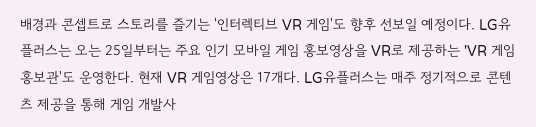배경과 콘셉트로 스토리를 즐기는 '인터렉티브 VR 게임'도 향후 선보일 예정이다. LG유플러스는 오는 25일부터는 주요 인기 모바일 게임 홍보영상을 VR로 제공하는 'VR 게임 홍보관'도 운영한다. 현재 VR 게임영상은 17개다. LG유플러스는 매주 정기적으로 콘텐츠 제공을 통해 게임 개발사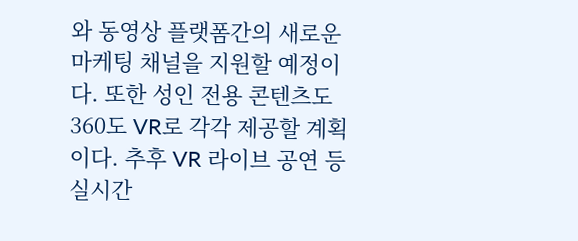와 동영상 플랫폼간의 새로운 마케팅 채널을 지원할 예정이다. 또한 성인 전용 콘텐츠도 360도 VR로 각각 제공할 계획이다. 추후 VR 라이브 공연 등 실시간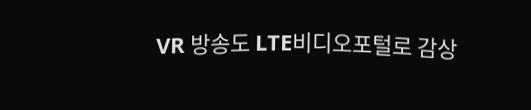VR 방송도 LTE비디오포털로 감상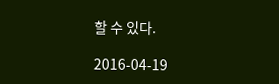할 수 있다.

2016-04-19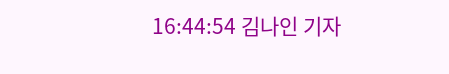16:44:54 김나인 기자